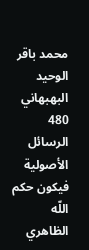محمد باقر الوحيد البهبهاني
480
الرسائل الأصولية
فيكون حكم اللّه الظاهري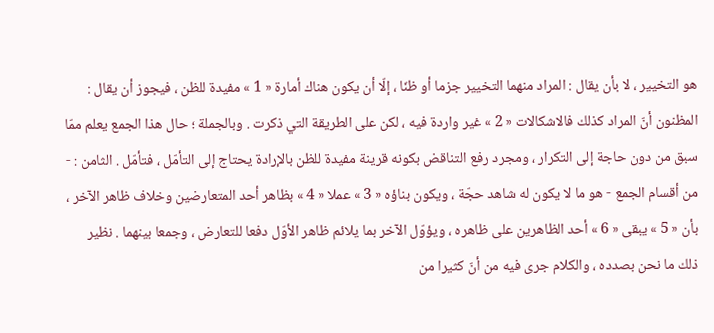هو التخيير ، لا بأن يقال : المراد منهما التخيير جزما أو ظنّا ، إلّا أن يكون هناك أمارة « 1 » مفيدة للظن ، فيجوز أن يقال : المظنون أنّ المراد كذلك فالاشكالات « 2 » غير واردة فيه ، لكن على الطريقة التي ذكرت . وبالجملة ؛ حال هذا الجمع يعلم ممّا سبق من دون حاجة إلى التكرار ، ومجرد رفع التناقض بكونه قرينة مفيدة للظن بالإرادة يحتاج إلى التأمّل ، فتأمّل . الثامن : - من أقسام الجمع - هو ما لا يكون له شاهد حجّة ، ويكون بناؤه « 3 » عملا « 4 » بظاهر أحد المتعارضين وخلاف ظاهر الآخر ، بأن « 5 » يبقى « 6 » أحد الظاهرين على ظاهره ، ويؤوّل الآخر بما يلائم ظاهر الأوّل دفعا للتعارض ، وجمعا بينهما . نظير ذلك ما نحن بصدده ، والكلام جرى فيه من أنّ كثيرا من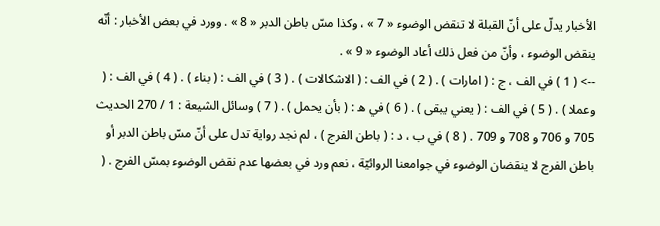الأخبار يدلّ على أنّ القبلة لا تنقض الوضوء « 7 » ، وكذا مسّ باطن الدبر « 8 » . وورد في بعض الأخبار : أنّه ينقض الوضوء ، وأنّ من فعل ذلك أعاد الوضوء « 9 » .
--> ( 1 ) في الف ، ج : ( امارات ) . ( 2 ) في الف : ( الاشكالات ) . ( 3 ) في الف : ( بناء ) . ( 4 ) في الف : ( وعملا ) . ( 5 ) في الف : ( يعني يبقى ) . ( 6 ) في ه : ( بأن يحمل ) . ( 7 ) وسائل الشيعة : 1 / 270 الحديث 705 و 706 و 708 و 709 . ( 8 ) في ب ، د : ( باطن الفرج ) ، لم نجد رواية تدل على أنّ مسّ باطن الدبر أو باطن الفرج لا ينقضان الوضوء في جوامعنا الروائيّة ، نعم ورد في بعضها عدم نقض الوضوء بمسّ الفرج . (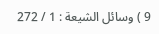9 ) وسائل الشيعة : 1 / 272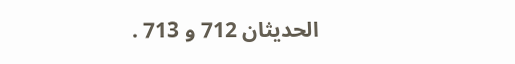الحديثان 712 و 713 .